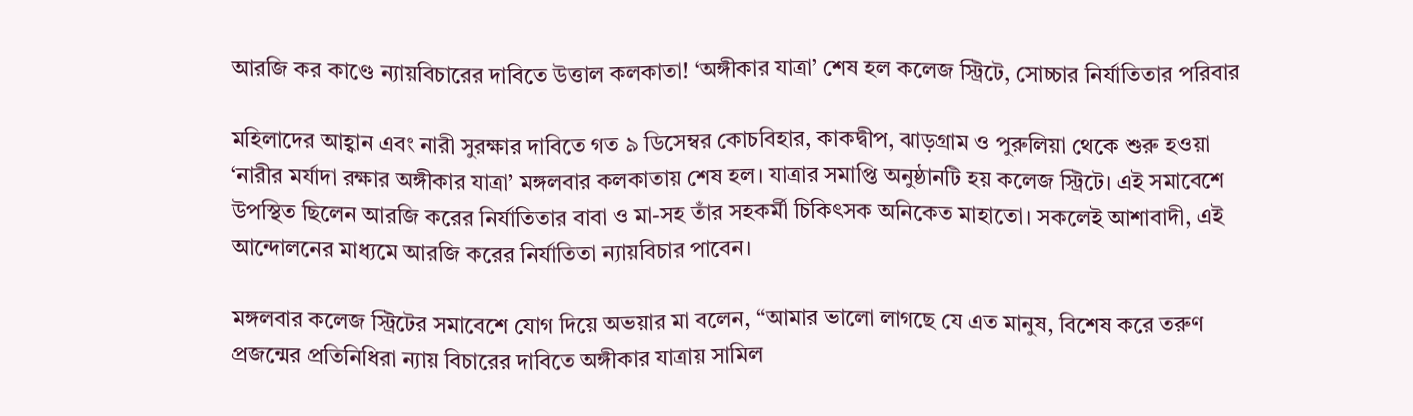আরজি কর কাণ্ডে ন্যায়বিচারের দাবিতে উত্তাল কলকাতা! ‘অঙ্গীকার যাত্রা’ শেষ হল কলেজ স্ট্রিটে, সোচ্চার নির্যাতিতার পরিবার

মহিলাদের আহ্বান এবং নারী সুরক্ষার দাবিতে গত ৯ ডিসেম্বর কোচবিহার, কাকদ্বীপ, ঝাড়গ্রাম ও পুরুলিয়া থেকে শুরু হওয়া ‘নারীর মর্যাদা রক্ষার অঙ্গীকার যাত্রা’ মঙ্গলবার কলকাতায় শেষ হল। যাত্রার সমাপ্তি অনুষ্ঠানটি হয় কলেজ স্ট্রিটে। এই সমাবেশে উপস্থিত ছিলেন আরজি করের নির্যাতিতার বাবা ও মা-সহ তাঁর সহকর্মী চিকিৎসক অনিকেত মাহাতো। সকলেই আশাবাদী, এই আন্দোলনের মাধ্যমে আরজি করের নির্যাতিতা ন্যায়বিচার পাবেন।

মঙ্গলবার কলেজ স্ট্রিটের সমাবেশে যোগ দিয়ে অভয়ার মা বলেন, “আমার ভালো লাগছে যে এত মানুষ, বিশেষ করে তরুণ প্রজন্মের প্রতিনিধিরা ন্যায় বিচারের দাবিতে অঙ্গীকার যাত্রায় সামিল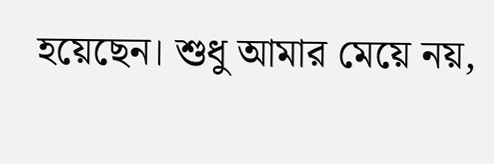হয়েছেন। শুধু আমার মেয়ে নয়,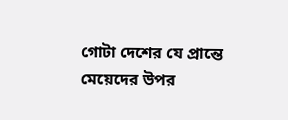গোটা দেশের যে প্রান্তে মেয়েদের উপর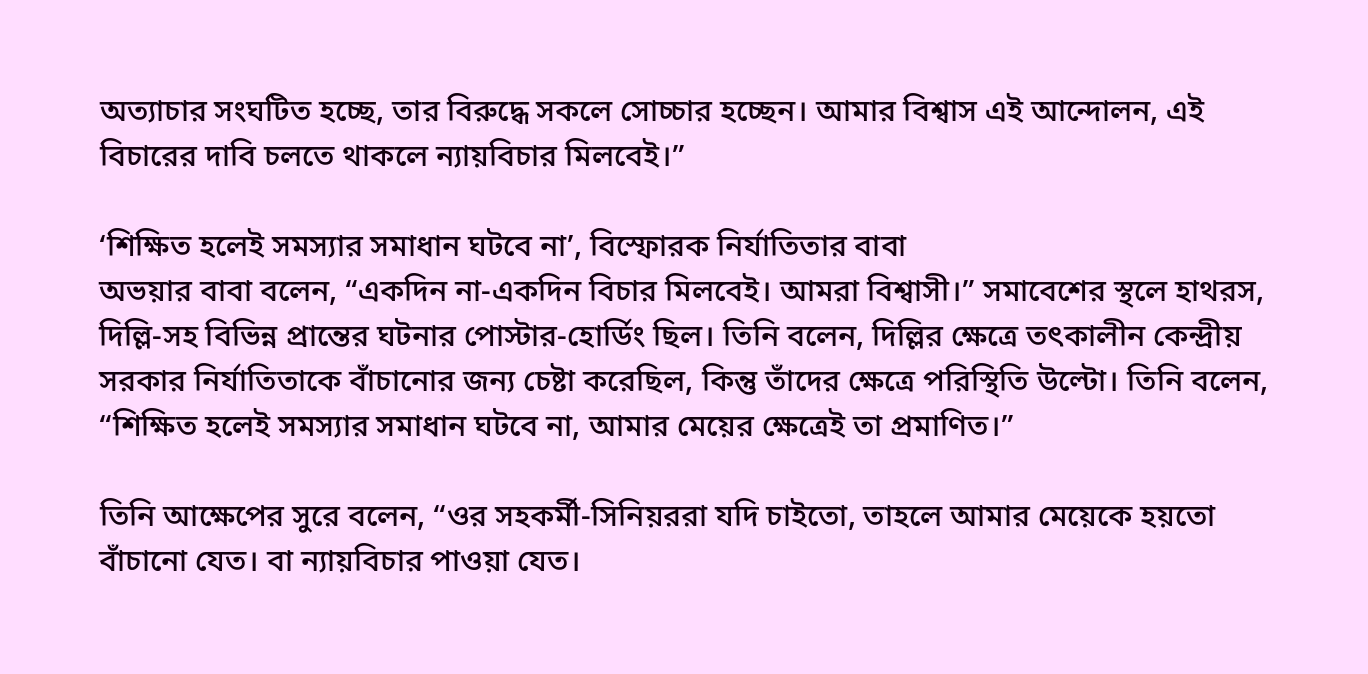অত্যাচার সংঘটিত হচ্ছে, তার বিরুদ্ধে সকলে সোচ্চার হচ্ছেন। আমার বিশ্বাস এই আন্দোলন, এই বিচারের দাবি চলতে থাকলে ন্যায়বিচার মিলবেই।”

‘শিক্ষিত হলেই সমস্যার সমাধান ঘটবে না’, বিস্ফোরক নির্যাতিতার বাবা
অভয়ার বাবা বলেন, “একদিন না-একদিন বিচার মিলবেই। আমরা বিশ্বাসী।” সমাবেশের স্থলে হাথরস, দিল্লি-সহ বিভিন্ন প্রান্তের ঘটনার পোস্টার-হোর্ডিং ছিল। তিনি বলেন, দিল্লির ক্ষেত্রে তৎকালীন কেন্দ্রীয় সরকার নির্যাতিতাকে বাঁচানোর জন্য চেষ্টা করেছিল, কিন্তু তাঁদের ক্ষেত্রে পরিস্থিতি উল্টো। তিনি বলেন, “শিক্ষিত হলেই সমস্যার সমাধান ঘটবে না, আমার মেয়ের ক্ষেত্রেই তা প্রমাণিত।”

তিনি আক্ষেপের সুরে বলেন, “ওর সহকর্মী-সিনিয়ররা যদি চাইতো, তাহলে আমার মেয়েকে হয়তো বাঁচানো যেত। বা ন্যায়বিচার পাওয়া যেত।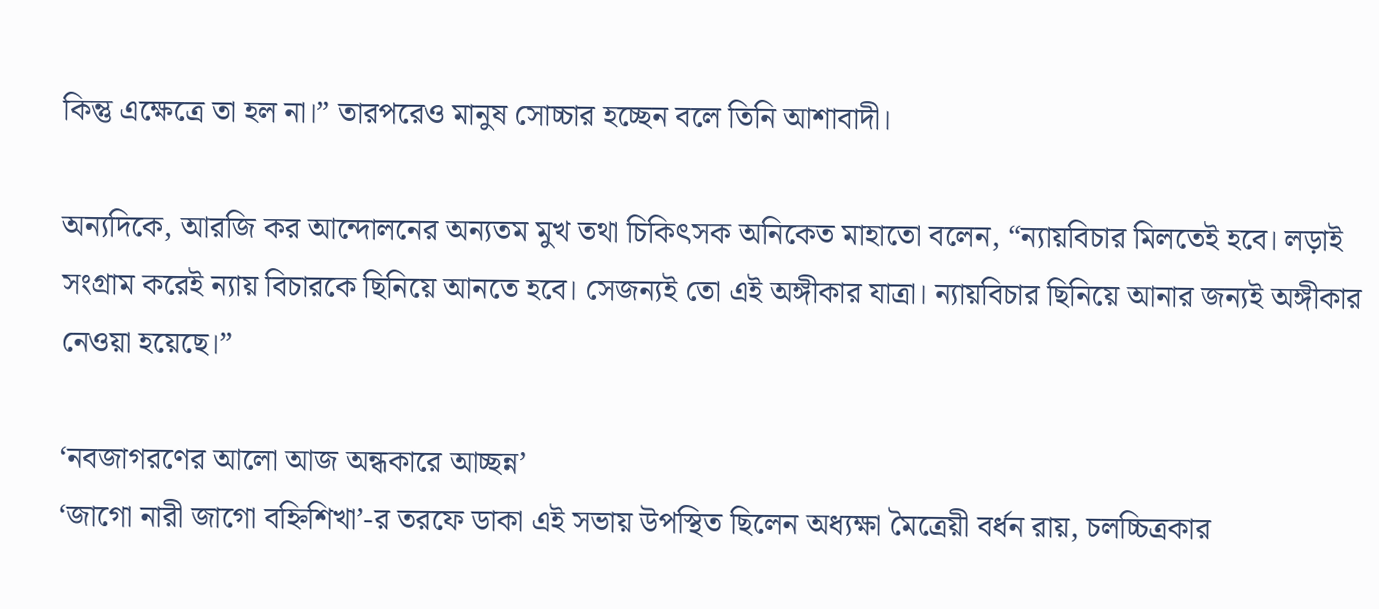কিন্তু এক্ষেত্রে তা হল না।” তারপরেও মানুষ সোচ্চার হচ্ছেন বলে তিনি আশাবাদী।

অন্যদিকে, আরজি কর আন্দোলনের অন্যতম মুখ তথা চিকিৎসক অনিকেত মাহাতো বলেন, “ন্যায়বিচার মিলতেই হবে। লড়াই সংগ্রাম করেই ন্যায় বিচারকে ছিনিয়ে আনতে হবে। সেজন্যই তো এই অঙ্গীকার যাত্রা। ন্যায়বিচার ছিনিয়ে আনার জন্যই অঙ্গীকার নেওয়া হয়েছে।”

‘নবজাগরণের আলো আজ অন্ধকারে আচ্ছন্ন’
‘জাগো নারী জাগো বহ্নিশিখা’-র তরফে ডাকা এই সভায় উপস্থিত ছিলেন অধ্যক্ষা মৈত্রেয়ী বর্ধন রায়, চলচ্চিত্রকার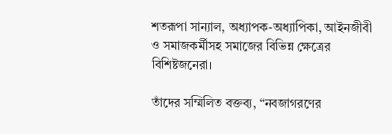শতরূপা সান্যাল, অধ্যাপক-অধ্যাপিকা, আইনজীবী ও সমাজকর্মীসহ সমাজের বিভিন্ন ক্ষেত্রের বিশিষ্টজনেরা।

তাঁদের সম্মিলিত বক্তব্য, “নবজাগরণের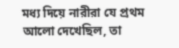মধ্য দিয়ে নারীরা যে প্রথম আলো দেখেছিল, তা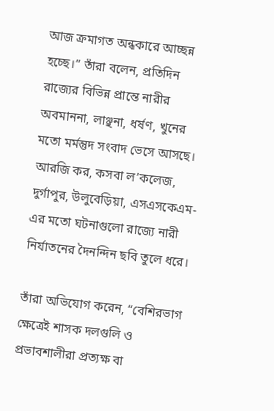আজ ক্রমাগত অন্ধকারে আচ্ছন্ন হচ্ছে।” তাঁরা বলেন, প্রতিদিন রাজ্যের বিভিন্ন প্রান্তে নারীর অবমাননা, লাঞ্ছনা, ধর্ষণ, খুনের মতো মর্মন্তুদ সংবাদ ভেসে আসছে। আরজি কর, কসবা ল’কলেজ, দুর্গাপুর, উলুবেড়িয়া, এসএসকেএম-এর মতো ঘটনাগুলো রাজ্যে নারী নির্যাতনের দৈনন্দিন ছবি তুলে ধরে।

তাঁরা অভিযোগ করেন, “বেশিরভাগ ক্ষেত্রেই শাসক দলগুলি ও প্রভাবশালীরা প্রত্যক্ষ বা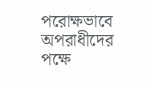পরোক্ষভাবে অপরাধীদের পক্ষে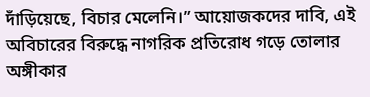দাঁড়িয়েছে, বিচার মেলেনি।” আয়োজকদের দাবি, এই অবিচারের বিরুদ্ধে নাগরিক প্রতিরোধ গড়ে তোলার অঙ্গীকার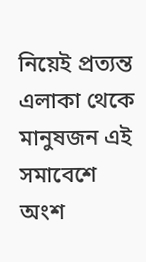নিয়েই প্রত্যন্ত এলাকা থেকে মানুষজন এই সমাবেশে অংশ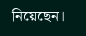নিয়েছেন।